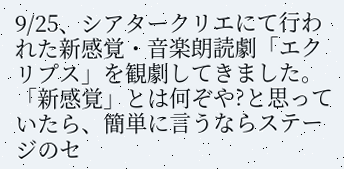9/25、シアタークリエにて行われた新感覚・音楽朗読劇「エクリプス」を観劇してきました。
「新感覚」とは何ぞや?と思っていたら、簡単に言うならステージのセ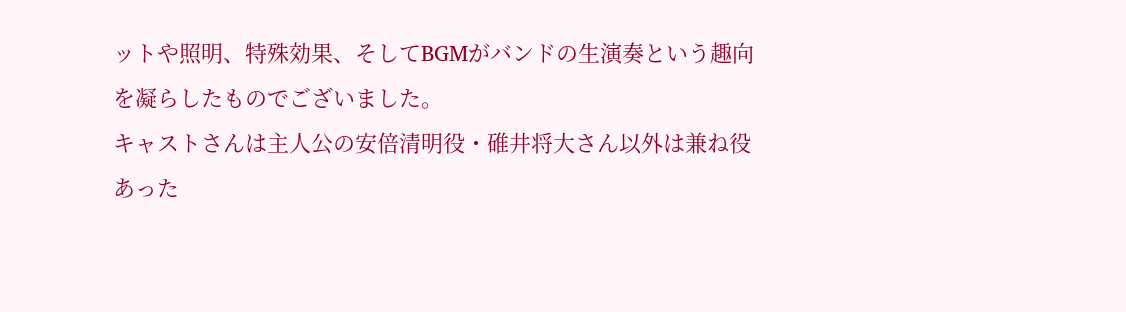ットや照明、特殊効果、そしてBGMがバンドの生演奏という趣向を凝らしたものでございました。
キャストさんは主人公の安倍清明役・碓井将大さん以外は兼ね役あった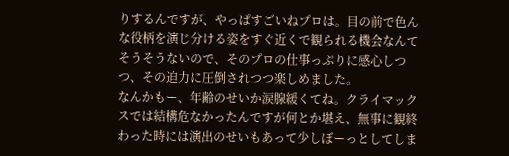りするんですが、やっぱすごいねプロは。目の前で色んな役柄を演じ分ける姿をすぐ近くで観られる機会なんてそうそうないので、そのプロの仕事っぷりに感心しつつ、その迫力に圧倒されつつ楽しめました。
なんかもー、年齢のせいか涙腺緩くてね。クライマックスでは結構危なかったんですが何とか堪え、無事に観終わった時には演出のせいもあって少しぼーっとしてしま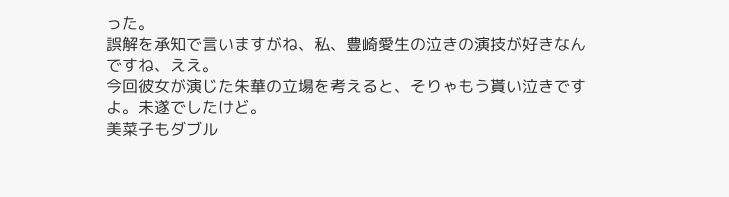った。
誤解を承知で言いますがね、私、豊崎愛生の泣きの演技が好きなんですね、ええ。
今回彼女が演じた朱華の立場を考えると、そりゃもう貰い泣きですよ。未遂でしたけど。
美菜子もダブル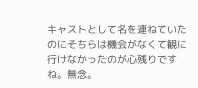キャストとして名を連ねていたのにそちらは機会がなくて観に行けなかったのが心残りですね。無念。